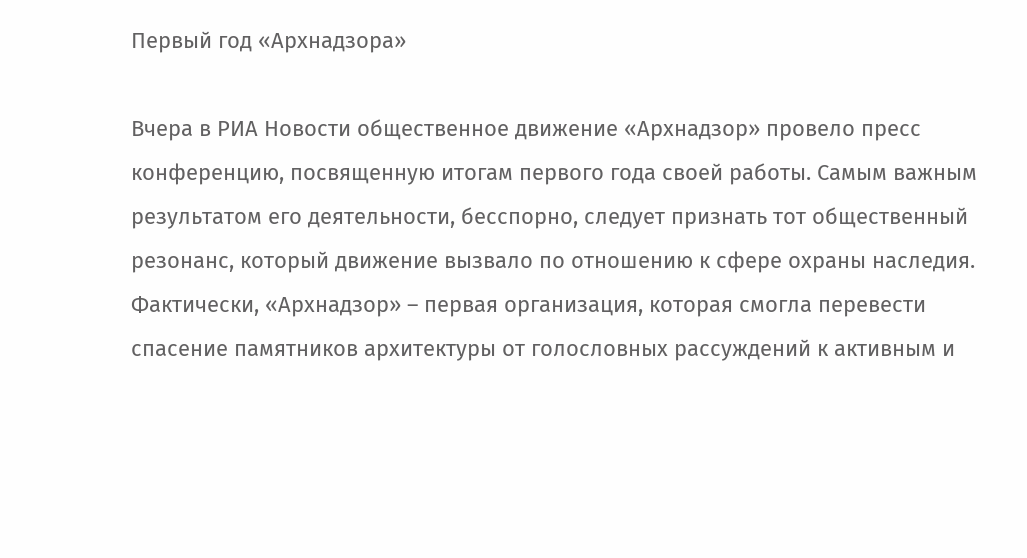Первый год «Архнадзора»

Вчера в РИА Новости общественное движение «Архнадзор» провело пресс конференцию, посвященную итогам первого года своей работы. Самым важным результатом его деятельности, бесспорно, следует признать тот общественный резонанс, который движение вызвало по отношению к сфере охраны наследия. Фактически, «Архнадзор» – первая организация, которая смогла перевести спасение памятников архитектуры от голословных рассуждений к активным и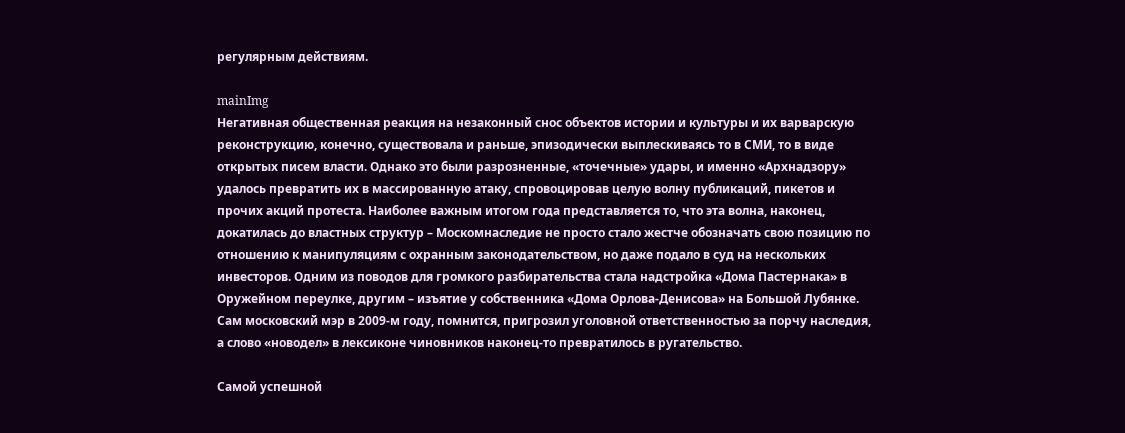регулярным действиям.

mainImg
Негативная общественная реакция на незаконный снос объектов истории и культуры и их варварскую реконструкцию, конечно, существовала и раньше, эпизодически выплескиваясь то в СМИ, то в виде открытых писем власти. Однако это были разрозненные, «точечные» удары, и именно «Архнадзору» удалось превратить их в массированную атаку, спровоцировав целую волну публикаций, пикетов и прочих акций протеста. Наиболее важным итогом года представляется то, что эта волна, наконец, докатилась до властных структур – Москомнаследие не просто стало жестче обозначать свою позицию по отношению к манипуляциям с охранным законодательством, но даже подало в суд на нескольких инвесторов. Одним из поводов для громкого разбирательства стала надстройка «Дома Пастернака» в Оружейном переулке, другим – изъятие у собственника «Дома Орлова-Денисова» на Большой Лубянке. Сам московский мэр в 2009-м году, помнится, пригрозил уголовной ответственностью за порчу наследия, а слово «новодел» в лексиконе чиновников наконец-то превратилось в ругательство.

Самой успешной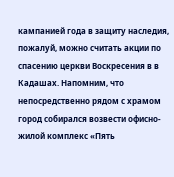кампанией года в защиту наследия, пожалуй, можно считать акции по спасению церкви Воскресения в в Кадашах. Напомним, что непосредственно рядом с храмом город собирался возвести офисно-жилой комплекс «Пять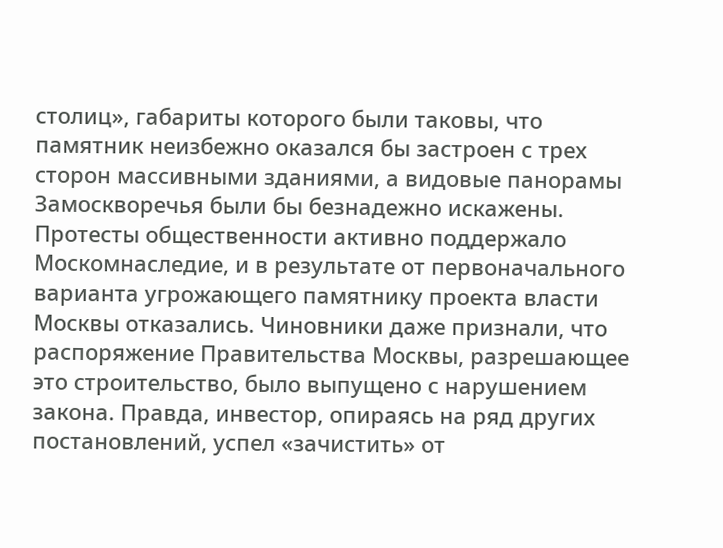столиц», габариты которого были таковы, что памятник неизбежно оказался бы застроен с трех сторон массивными зданиями, а видовые панорамы Замоскворечья были бы безнадежно искажены. Протесты общественности активно поддержало Москомнаследие, и в результате от первоначального варианта угрожающего памятнику проекта власти Москвы отказались. Чиновники даже признали, что распоряжение Правительства Москвы, разрешающее это строительство, было выпущено с нарушением закона. Правда, инвестор, опираясь на ряд других постановлений, успел «зачистить» от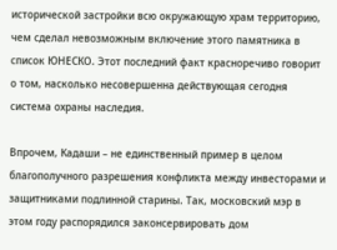исторической застройки всю окружающую храм территорию, чем сделал невозможным включение этого памятника в список ЮНЕСКО. Этот последний факт красноречиво говорит о том, насколько несовершенна действующая сегодня система охраны наследия.

Впрочем, Кадаши – не единственный пример в целом благополучного разрешения конфликта между инвесторами и защитниками подлинной старины. Так, московский мэр в этом году распорядился законсервировать дом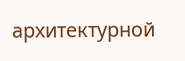архитектурной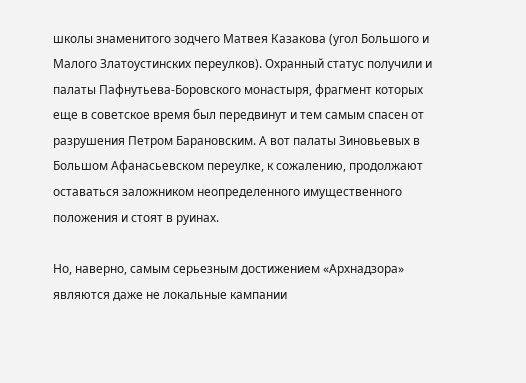школы знаменитого зодчего Матвея Казакова (угол Большого и Малого Златоустинских переулков). Охранный статус получили и палаты Пафнутьева-Боровского монастыря, фрагмент которых еще в советское время был передвинут и тем самым спасен от разрушения Петром Барановским. А вот палаты Зиновьевых в Большом Афанасьевском переулке, к сожалению, продолжают оставаться заложником неопределенного имущественного положения и стоят в руинах.

Но, наверно, самым серьезным достижением «Архнадзора» являются даже не локальные кампании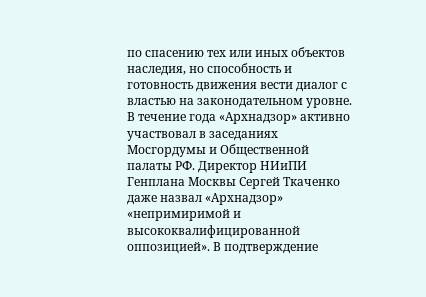по спасению тех или иных объектов наследия, но способность и готовность движения вести диалог с властью на законодательном уровне. В течение года «Архнадзор» активно участвовал в заседаниях Мосгордумы и Общественной палаты РФ. Директор НИиПИ Генплана Москвы Сергей Ткаченко даже назвал «Архнадзор» «непримиримой и высококвалифицированной оппозицией». В подтверждение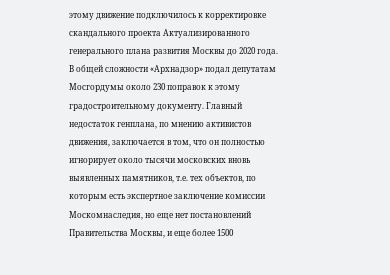этому движение подключилось к корректировке скандального проекта Актуализированного генерального плана развития Москвы до 2020 года. В общей сложности «Архнадзор» подал депутатам Мосгордумы около 230 поправок к этому градостроительному документу. Главный недостаток генплана, по мнению активистов движения, заключается в том, что он полностью игнорирует около тысячи московских вновь выявленных памятников, т.е. тех объектов, по которым есть экспертное заключение комиссии Москомнаследия, но еще нет постановлений Правительства Москвы, и еще более 1500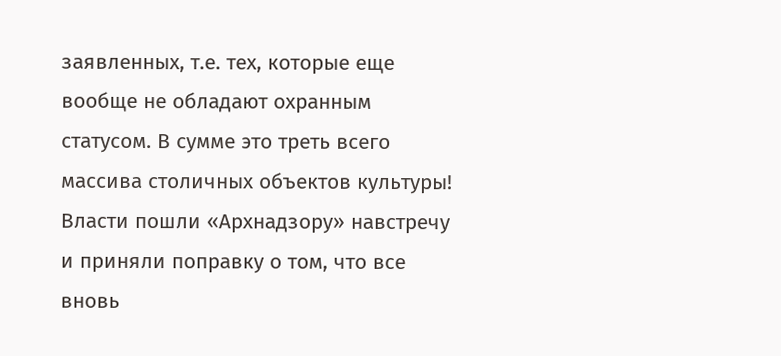заявленных, т.е. тех, которые еще вообще не обладают охранным статусом. В сумме это треть всего массива столичных объектов культуры! Власти пошли «Архнадзору» навстречу и приняли поправку о том, что все вновь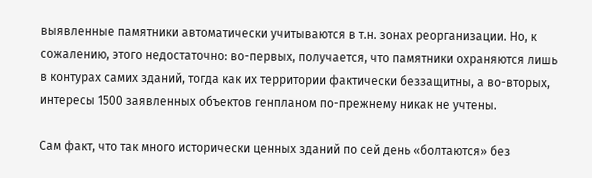выявленные памятники автоматически учитываются в т.н. зонах реорганизации. Но, к сожалению, этого недостаточно: во-первых, получается, что памятники охраняются лишь в контурах самих зданий, тогда как их территории фактически беззащитны, а во-вторых, интересы 1500 заявленных объектов генпланом по-прежнему никак не учтены.

Сам факт, что так много исторически ценных зданий по сей день «болтаются» без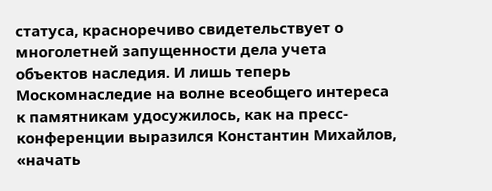статуса, красноречиво свидетельствует о многолетней запущенности дела учета объектов наследия. И лишь теперь Москомнаследие на волне всеобщего интереса к памятникам удосужилось, как на пресс-конференции выразился Константин Михайлов, «начать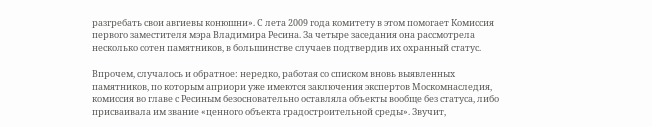разгребать свои авгиевы конюшни». С лета 2009 года комитету в этом помогает Комиссия первого заместителя мэра Владимира Ресина. За четыре заседания она рассмотрела несколько сотен памятников, в большинстве случаев подтвердив их охранный статус.

Впрочем, случалось и обратное: нередко, работая со списком вновь выявленных памятников, по которым априори уже имеются заключения экспертов Москомнаследия, комиссия во главе с Ресиным безосновательно оставляла объекты вообще без статуса, либо присваивала им звание «ценного объекта градостроительной среды». Звучит,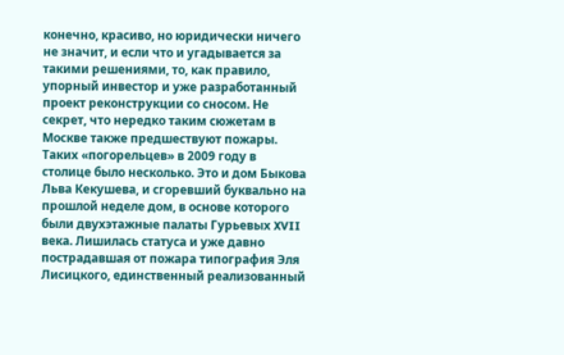конечно, красиво, но юридически ничего не значит, и если что и угадывается за такими решениями, то, как правило, упорный инвестор и уже разработанный проект реконструкции со сносом. Не секрет, что нередко таким сюжетам в Москве также предшествуют пожары. Таких «погорельцев» в 2009 году в столице было несколько. Это и дом Быкова Льва Кекушева, и сгоревший буквально на прошлой неделе дом, в основе которого были двухэтажные палаты Гурьевых XVII века. Лишилась статуса и уже давно пострадавшая от пожара типография Эля Лисицкого, единственный реализованный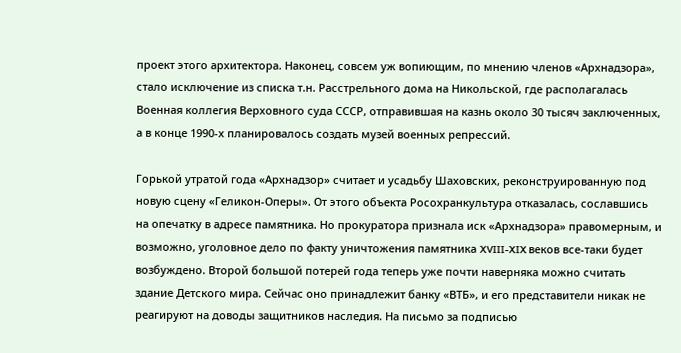проект этого архитектора. Наконец, совсем уж вопиющим, по мнению членов «Архнадзора», стало исключение из списка т.н. Расстрельного дома на Никольской, где располагалась Военная коллегия Верховного суда СССР, отправившая на казнь около 30 тысяч заключенных, а в конце 1990-х планировалось создать музей военных репрессий.

Горькой утратой года «Архнадзор» считает и усадьбу Шаховских, реконструированную под новую сцену «Геликон-Оперы». От этого объекта Росохранкультура отказалась, сославшись на опечатку в адресе памятника. Но прокуратора признала иск «Архнадзора» правомерным, и возможно, уголовное дело по факту уничтожения памятника XVIII-XIX веков все-таки будет возбуждено. Второй большой потерей года теперь уже почти наверняка можно считать здание Детского мира. Сейчас оно принадлежит банку «ВТБ», и его представители никак не реагируют на доводы защитников наследия. На письмо за подписью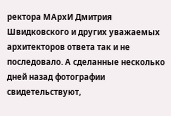ректора МАрхИ Дмитрия Швидковского и других уважаемых архитекторов ответа так и не последовало. А сделанные несколько дней назад фотографии свидетельствуют,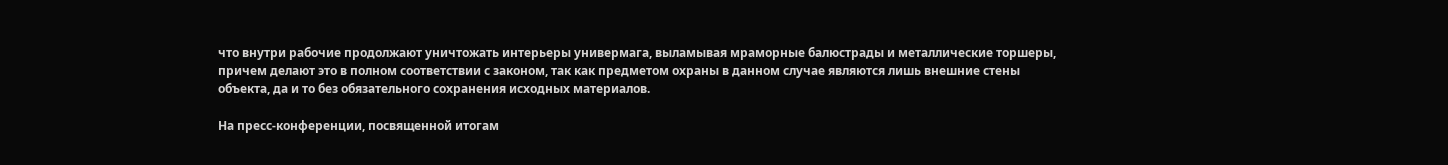что внутри рабочие продолжают уничтожать интерьеры универмага, выламывая мраморные балюстрады и металлические торшеры, причем делают это в полном соответствии с законом, так как предметом охраны в данном случае являются лишь внешние стены объекта, да и то без обязательного сохранения исходных материалов.

На пресс-конференции, посвященной итогам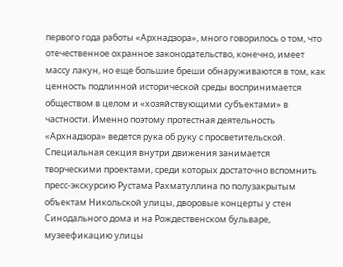первого года работы «Архнадзора», много говорилось о том, что отечественное охранное законодательство, конечно, имеет массу лакун, но еще большие бреши обнаруживаются в том, как ценность подлинной исторической среды воспринимается обществом в целом и «хозяйствующими субъектами» в частности. Именно поэтому протестная деятельность «Архнадзора» ведется рука об руку с просветительской. Специальная секция внутри движения занимается творческими проектами, среди которых достаточно вспомнить пресс-экскурсию Рустама Рахматуллина по полузакрытым объектам Никольской улицы, дворовые концерты у стен Синодального дома и на Рождественском бульваре, музеефикацию улицы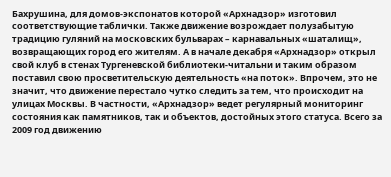Бахрушина, для домов-экспонатов которой «Архнадзор» изготовил соответствующие таблички. Также движение возрождает полузабытую традицию гуляний на московских бульварах – карнавальных «шаталищ», возвращающих город его жителям. А в начале декабря «Архнадзор» открыл свой клуб в стенах Тургеневской библиотеки-читальни и таким образом поставил свою просветительскую деятельность «на поток». Впрочем, это не значит, что движение перестало чутко следить за тем, что происходит на улицах Москвы. В частности, «Архнадзор» ведет регулярный мониторинг состояния как памятников, так и объектов, достойных этого статуса. Всего за 2009 год движению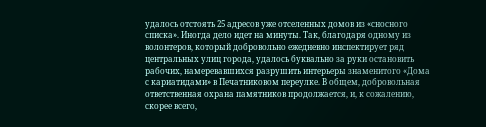удалось отстоять 25 адресов уже отселенных домов из «сносного списка». Иногда дело идет на минуты. Так, благодаря одному из волонтеров, который добровольно ежедневно инспектирует ряд центральных улиц города, удалось буквально за руки остановить рабочих, намеревавшихся разрушить интерьеры знаменитого «Дома с кариатидами» в Печатниковом переулке. В общем, добровольная ответственная охрана памятников продолжается, и, к сожалению, скорее всего,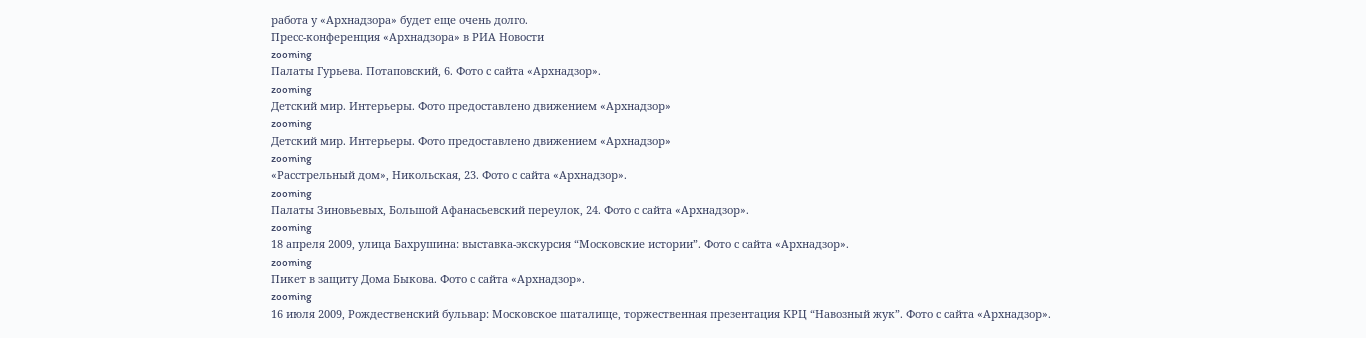работа у «Архнадзора» будет еще очень долго.
Пресс-конференция «Архнадзора» в РИА Новости
zooming
Палаты Гурьева. Потаповский, 6. Фото с сайта «Архнадзор».
zooming
Детский мир. Интерьеры. Фото предоставлено движением «Архнадзор»
zooming
Детский мир. Интерьеры. Фото предоставлено движением «Архнадзор»
zooming
«Расстрельный дом», Никольская, 23. Фото с сайта «Архнадзор».
zooming
Палаты Зиновьевых, Большой Афанасьевский переулок, 24. Фото с сайта «Архнадзор».
zooming
18 апреля 2009, улица Бахрушина: выставка-экскурсия “Московские истории”. Фото с сайта «Архнадзор».
zooming
Пикет в защиту Дома Быкова. Фото с сайта «Архнадзор».
zooming
16 июля 2009, Рождественский бульвар: Московское шаталище, торжественная презентация КРЦ “Навозный жук”. Фото с сайта «Архнадзор».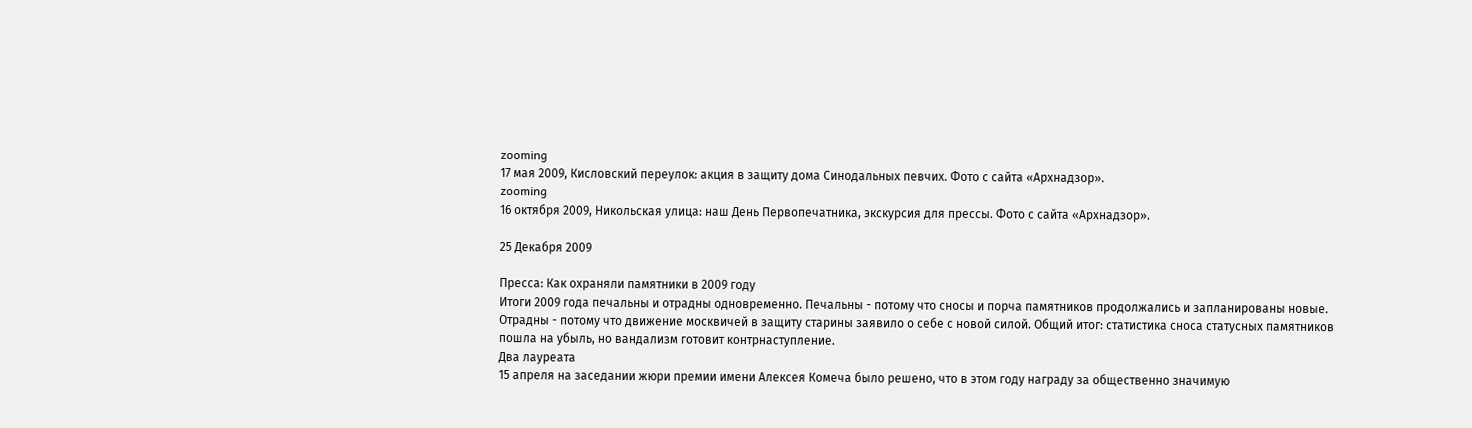zooming
17 мая 2009, Кисловский переулок: акция в защиту дома Синодальных певчих. Фото с сайта «Архнадзор».
zooming
16 октября 2009, Никольская улица: наш День Первопечатника, экскурсия для прессы. Фото с сайта «Архнадзор».

25 Декабря 2009

Пресса: Как охраняли памятники в 2009 году
Итоги 2009 года печальны и отрадны одновременно. Печальны - потому что сносы и порча памятников продолжались и запланированы новые. Отрадны - потому что движение москвичей в защиту старины заявило о себе с новой силой. Общий итог: статистика сноса статусных памятников пошла на убыль, но вандализм готовит контрнаступление.
Два лауреата
15 апреля на заседании жюри премии имени Алексея Комеча было решено, что в этом году награду за общественно значимую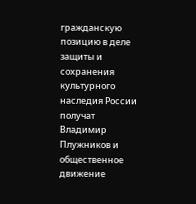гражданскую позицию в деле защиты и сохранения культурного наследия России получат Владимир Плужников и общественное движение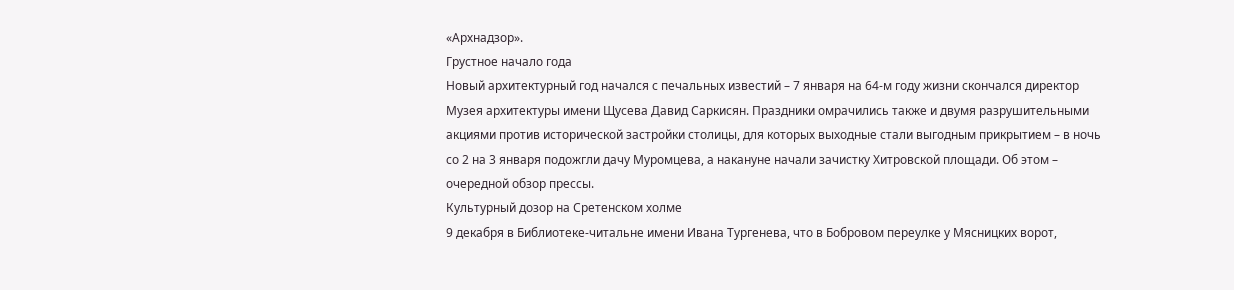«Архнадзор».
Грустное начало года
Новый архитектурный год начался с печальных известий – 7 января на 64-м году жизни скончался директор Музея архитектуры имени Щусева Давид Саркисян. Праздники омрачились также и двумя разрушительными акциями против исторической застройки столицы, для которых выходные стали выгодным прикрытием – в ночь со 2 на 3 января подожгли дачу Муромцева, а накануне начали зачистку Хитровской площади. Об этом – очередной обзор прессы.
Культурный дозор на Сретенском холме
9 декабря в Библиотеке-читальне имени Ивана Тургенева, что в Бобровом переулке у Мясницких ворот,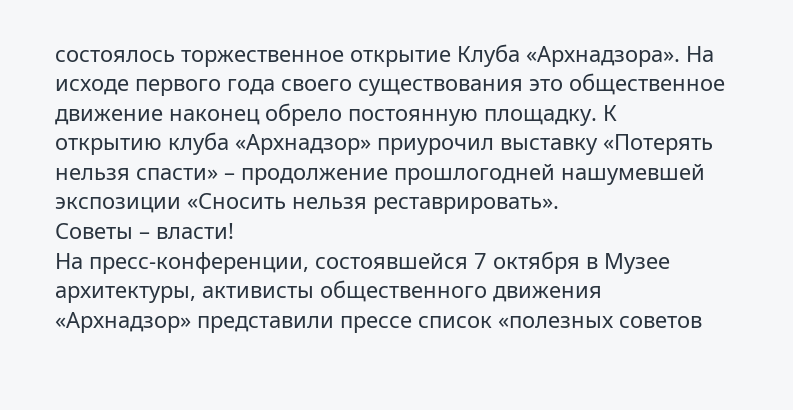состоялось торжественное открытие Клуба «Архнадзора». На исходе первого года своего существования это общественное движение наконец обрело постоянную площадку. К открытию клуба «Архнадзор» приурочил выставку «Потерять нельзя спасти» – продолжение прошлогодней нашумевшей экспозиции «Сносить нельзя реставрировать».
Советы – власти!
На пресс-конференции, состоявшейся 7 октября в Музее архитектуры, активисты общественного движения «Архнадзор» представили прессе список «полезных советов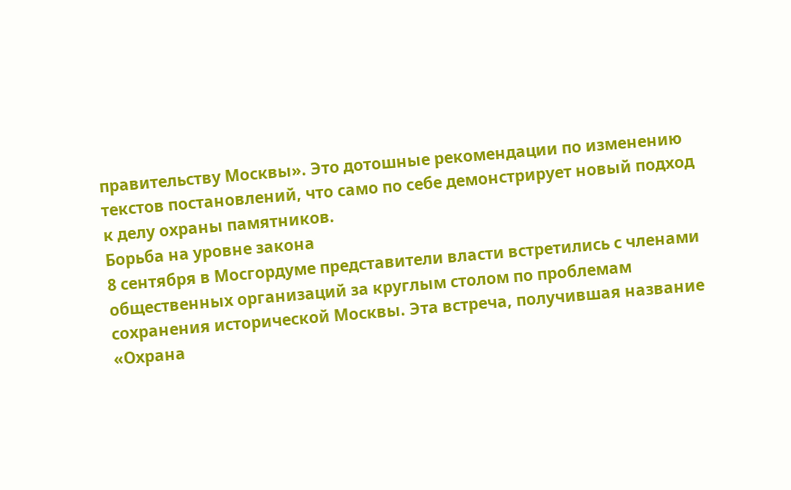правительству Москвы». Это дотошные рекомендации по изменению текстов постановлений, что само по себе демонстрирует новый подход к делу охраны памятников.
Борьба на уровне закона
8 сентября в Мосгордуме представители власти встретились с членами общественных организаций за круглым столом по проблемам сохранения исторической Москвы. Эта встреча, получившая название «Охрана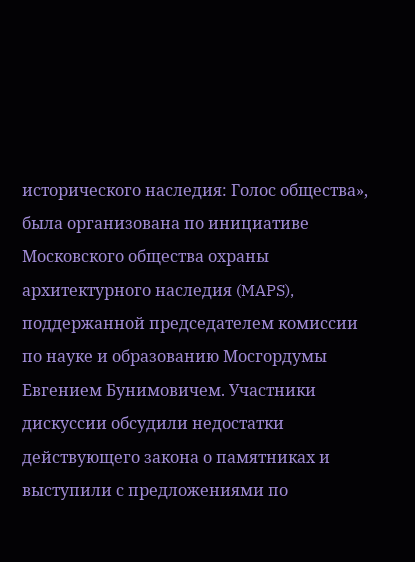исторического наследия: Голос общества», была организована по инициативе Московского общества охраны архитектурного наследия (MAPS), поддержанной председателем комиссии по науке и образованию Мосгордумы Евгением Бунимовичем. Участники дискуссии обсудили недостатки действующего закона о памятниках и выступили с предложениями по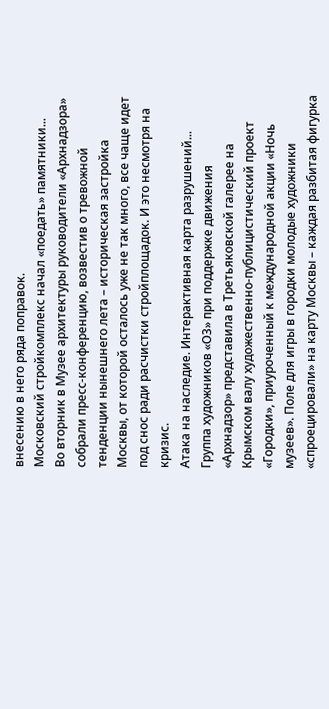внесению в него ряда поправок.
Московский стройкомплекс начал «поедать» памятники...
Во вторник в Музее архитектуры руководители «Архнадзора» собрали пресс-конференцию, возвестив о тревожной тенденции нынешнего лета – историческая застройка Москвы, от которой осталось уже не так много, все чаще идет под снос ради расчистки стройплощадок. И это несмотря на кризис.
Атака на наследие. Интерактивная карта разрушений...
Группа художников «О3» при поддержке движения «Архнадзор» представила в Третьяковской галерее на Крымском валу художественно-публицистический проект «Городки», приуроченный к международной акции «Ночь музеев». Поле для игры в городки молодые художники «спроецировали» на карту Москвы – каждая разбитая фигурка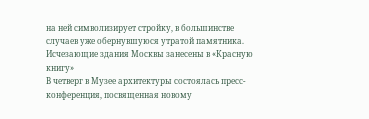на ней символизирует стройку, в большинстве случаев уже обернувшуюся утратой памятника.
Исчезающие здания Москвы занесены в «Красную книгу»
В четверг в Музее архитектуры состоялась пресс-конференция, посвященная новому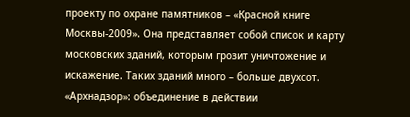проекту по охране памятников – «Красной книге Москвы-2009». Она представляет собой список и карту московских зданий, которым грозит уничтожение и искажение. Таких зданий много – больше двухсот.
«Архнадзор»: объединение в действии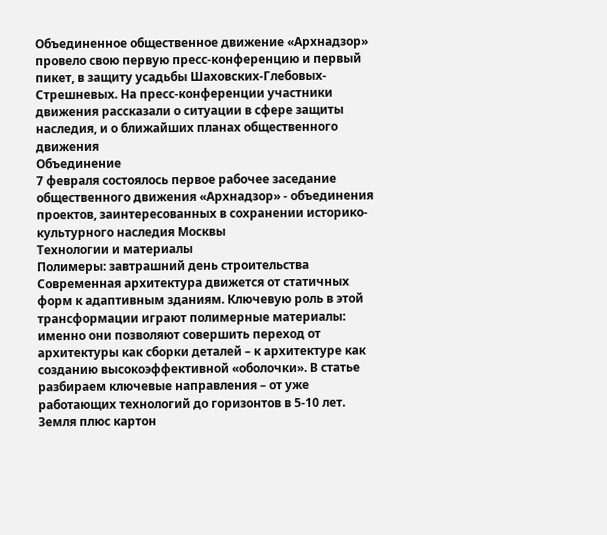Объединенное общественное движение «Архнадзор» провело свою первую пресс-конференцию и первый пикет, в защиту усадьбы Шаховских-Глебовых-Стрешневых. На пресс-конференции участники движения рассказали о ситуации в сфере защиты наследия, и о ближайших планах общественного движения
Объединение
7 февраля состоялось первое рабочее заседание общественного движения «Архнадзор» - объединения проектов, заинтересованных в сохранении историко-культурного наследия Москвы
Технологии и материалы
Полимеры: завтрашний день строительства
Современная архитектура движется от статичных форм к адаптивным зданиям. Ключевую роль в этой трансформации играют полимерные материалы: именно они позволяют совершить переход от архитектуры как сборки деталей – к архитектуре как созданию высокоэффективной «оболочки». В статье разбираем ключевые направления – от уже работающих технологий до горизонтов в 5-10 лет.
Земля плюс картон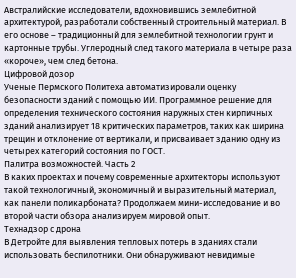Австралийские исследователи, вдохновившись землебитной архитектурой, разработали собственный строительный материал. В его основе – традиционный для землебитной технологии грунт и картонные трубы. Углеродный след такого материала в четыре раза «короче», чем след бетона.
Цифровой дозор
Ученые Пермского Политеха автоматизировали оценку безопасности зданий с помощью ИИ. Программное решение для определения технического состояния наружных стен кирпичных зданий анализирует 18 критических параметров, таких как ширина трещин и отклонение от вертикали, и присваивает зданию одну из четырех категорий состояния по ГОСТ.
Палитра возможностей. Часть 2
В каких проектах и почему современные архитекторы используют такой технологичный, экономичный и выразительный материал, как панели поликарбоната? Продолжаем мини-исследование и во второй части обзора анализируем мировой опыт.
Технадзор с дрона
В Детройте для выявления тепловых потерь в зданиях стали использовать беспилотники. Они обнаруживают невидимые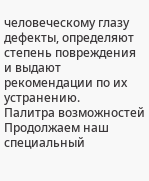человеческому глазу дефекты, определяют степень повреждения и выдают рекомендации по их устранению.
Палитра возможностей
Продолжаем наш специальный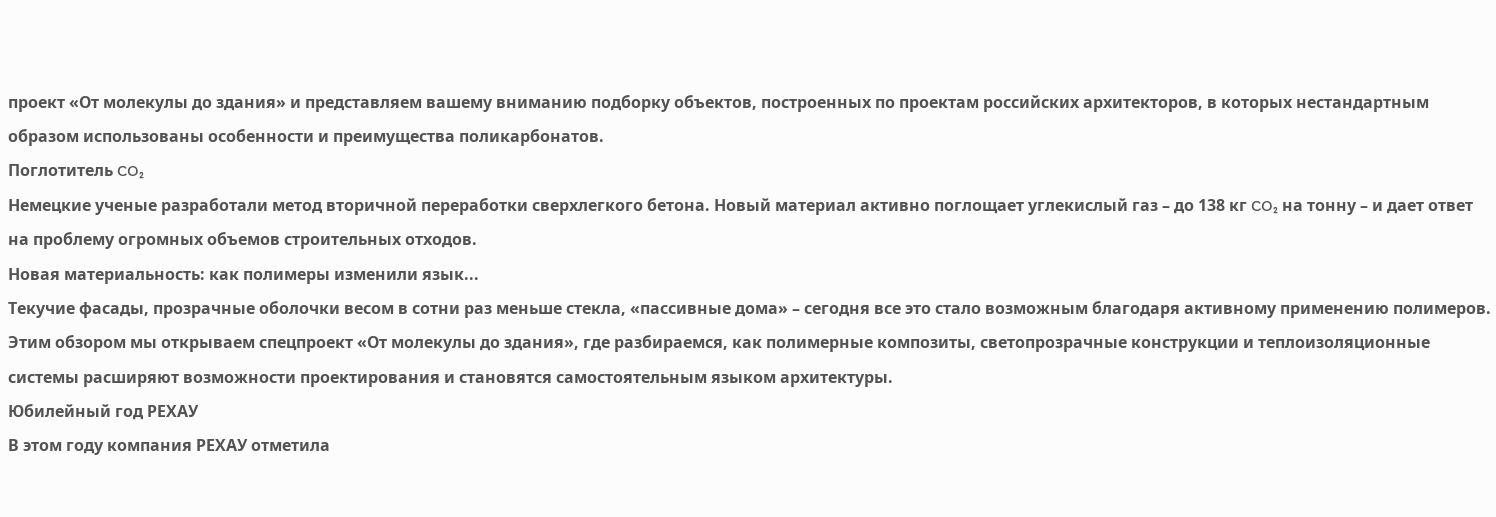проект «От молекулы до здания» и представляем вашему вниманию подборку объектов, построенных по проектам российских архитекторов, в которых нестандартным образом использованы особенности и преимущества поликарбонатов.
Поглотитель CO₂
Немецкие ученые разработали метод вторичной переработки сверхлегкого бетона. Новый материал активно поглощает углекислый газ – до 138 кг CO₂ на тонну – и дает ответ на проблему огромных объемов строительных отходов.
Новая материальность: как полимеры изменили язык...
Текучие фасады, прозрачные оболочки весом в сотни раз меньше стекла, «пассивные дома» – сегодня все это стало возможным благодаря активному применению полимеров. Этим обзором мы открываем спецпроект «От молекулы до здания», где разбираемся, как полимерные композиты, светопрозрачные конструкции и теплоизоляционные системы расширяют возможности проектирования и становятся самостоятельным языком архитектуры.
Юбилейный год РЕХАУ
В этом году компания РЕХАУ отметила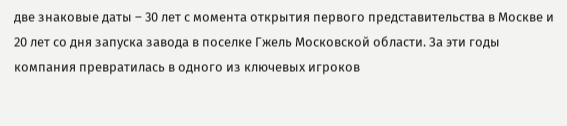две знаковые даты – 30 лет с момента открытия первого представительства в Москве и 20 лет со дня запуска завода в поселке Гжель Московской области. За эти годы компания превратилась в одного из ключевых игроков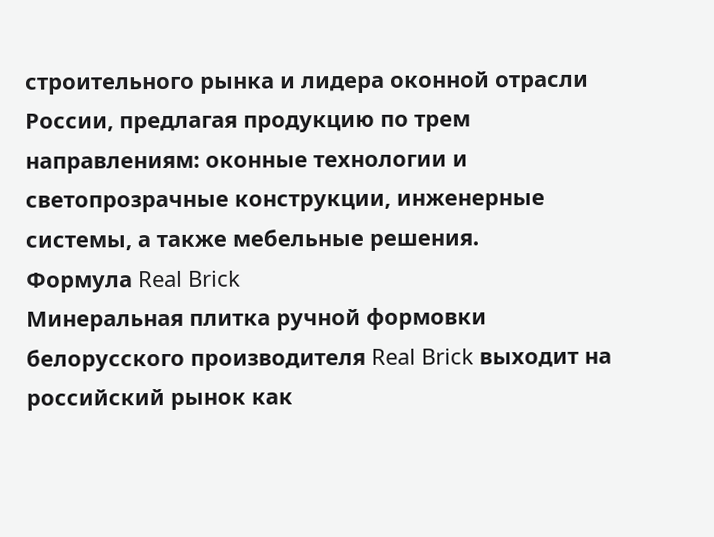строительного рынка и лидера оконной отрасли России, предлагая продукцию по трем направлениям: оконные технологии и светопрозрачные конструкции, инженерные системы, а также мебельные решения.
Формула Real Brick
Минеральная плитка ручной формовки белорусского производителя Real Brick выходит на российский рынок как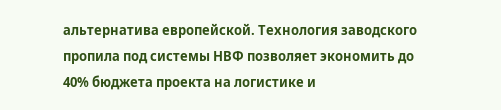альтернатива европейской. Технология заводского пропила под системы НВФ позволяет экономить до 40% бюджета проекта на логистике и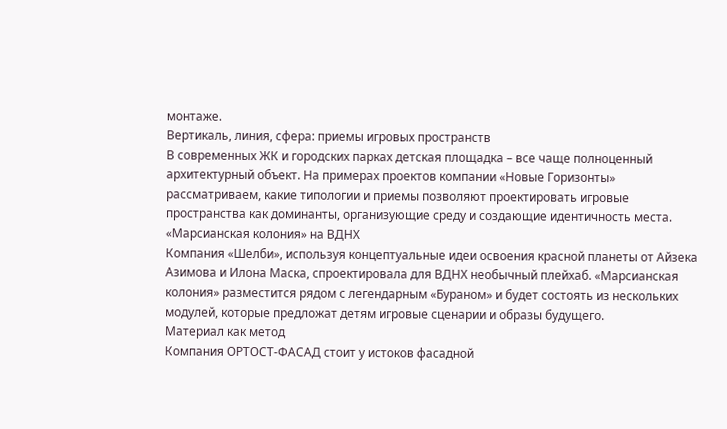монтаже.
Вертикаль, линия, сфера: приемы игровых пространств
В современных ЖК и городских парках детская площадка – все чаще полноценный архитектурный объект. На примерах проектов компании «Новые Горизонты» рассматриваем, какие типологии и приемы позволяют проектировать игровые пространства как доминанты, организующие среду и создающие идентичность места.
«Марсианская колония» на ВДНХ
Компания «Шелби», используя концептуальные идеи освоения красной планеты от Айзека Азимова и Илона Маска, спроектировала для ВДНХ необычный плейхаб. «Марсианская колония» разместится рядом с легендарным «Бураном» и будет состоять из нескольких модулей, которые предложат детям игровые сценарии и образы будущего.
Материал как метод
Компания ОРТОСТ-ФАСАД стоит у истоков фасадной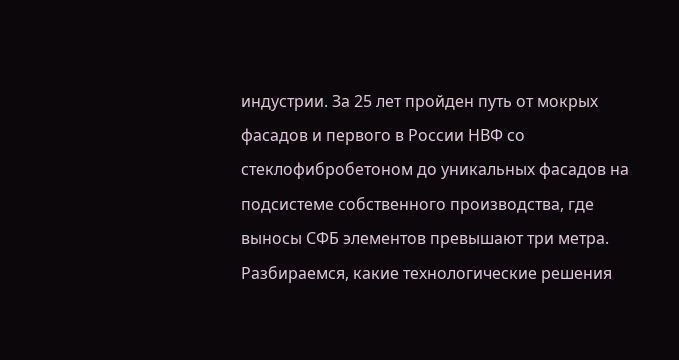индустрии. За 25 лет пройден путь от мокрых фасадов и первого в России НВФ со стеклофибробетоном до уникальных фасадов на подсистеме собственного производства, где выносы СФБ элементов превышают три метра. Разбираемся, какие технологические решения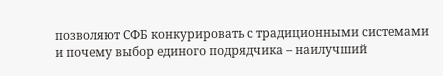позволяют СФБ конкурировать с традиционными системами и почему выбор единого подрядчика – наилучший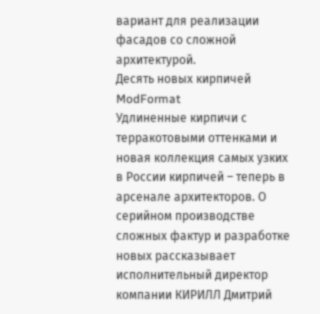вариант для реализации фасадов со сложной архитектурой.
Десять новых кирпичей ModFormat
Удлиненные кирпичи с терракотовыми оттенками и новая коллекция самых узких в России кирпичей – теперь в арсенале архитекторов. О серийном производстве сложных фактур и разработке новых рассказывает исполнительный директор компании КИРИЛЛ Дмитрий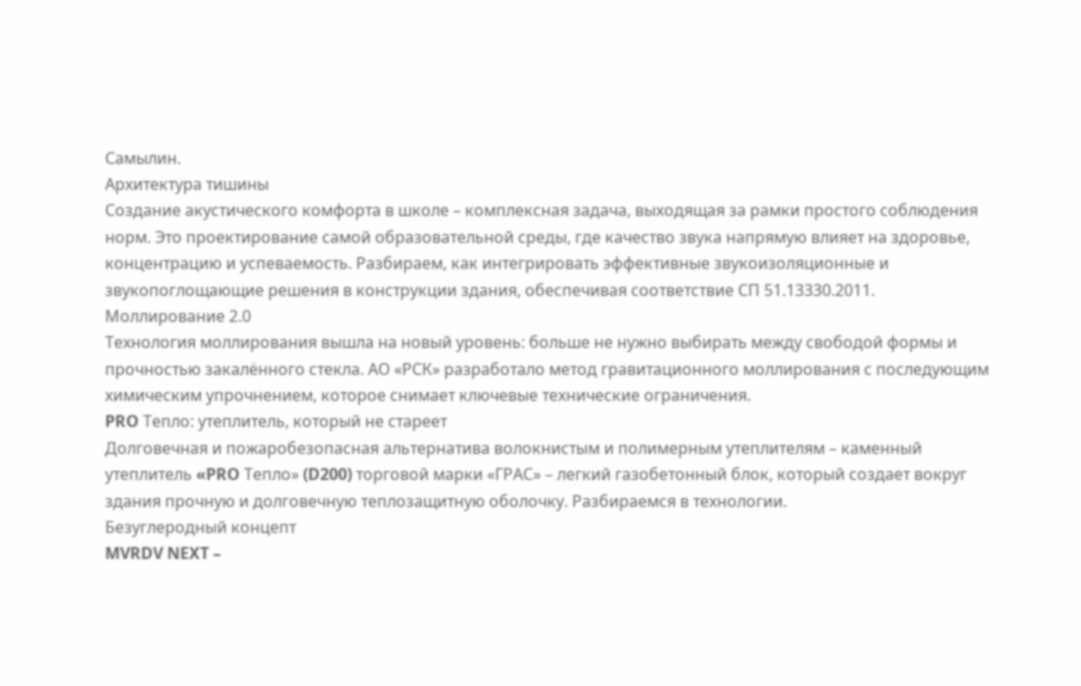Самылин.
Архитектура тишины
Создание акустического комфорта в школе – комплексная задача, выходящая за рамки простого соблюдения норм. Это проектирование самой образовательной среды, где качество звука напрямую влияет на здоровье, концентрацию и успеваемость. Разбираем, как интегрировать эффективные звукоизоляционные и звукопоглощающие решения в конструкции здания, обеспечивая соответствие СП 51.13330.2011.
Моллирование 2.0
Технология моллирования вышла на новый уровень: больше не нужно выбирать между свободой формы и прочностью закалённого стекла. АО «РСК» разработало метод гравитационного моллирования с последующим химическим упрочнением, которое снимает ключевые технические ограничения.
PRO Тепло: утеплитель, который не стареет
Долговечная и пожаробезопасная альтернатива волокнистым и полимерным утеплителям – каменный утеплитель «PRO Тепло» (D200) торговой марки «ГРАС» – легкий газобетонный блок, который создает вокруг здания прочную и долговечную теплозащитную оболочку. Разбираемся в технологии.
Безуглеродный концепт
MVRDV NEXT –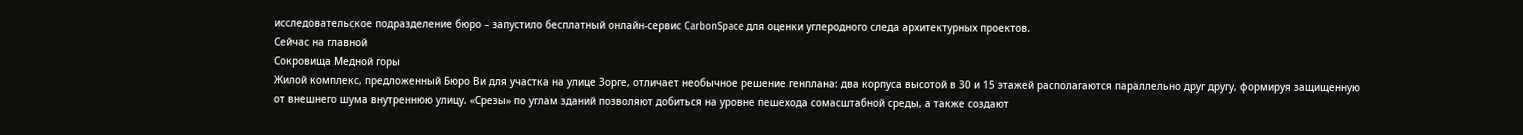исследовательское подразделение бюро – запустило бесплатный онлайн-сервис CarbonSpace для оценки углеродного следа архитектурных проектов.
Сейчас на главной
Сокровища Медной горы
Жилой комплекс, предложенный Бюро Ви для участка на улице Зорге, отличает необычное решение генплана: два корпуса высотой в 30 и 15 этажей располагаются параллельно друг другу, формируя защищенную от внешнего шума внутреннюю улицу. «Срезы» по углам зданий позволяют добиться на уровне пешехода сомасштабной среды, а также создают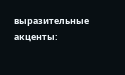выразительные акценты: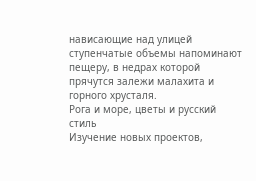нависающие над улицей ступенчатые объемы напоминают пещеру, в недрах которой прячутся залежи малахита и горного хрусталя.
Рога и море, цветы и русский стиль
Изучение новых проектов,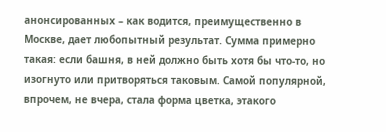анонсированных – как водится, преимущественно в Москве, дает любопытный результат. Сумма примерно такая: если башня, в ней должно быть хотя бы что-то, но изогнуто или притворяться таковым. Самой популярной, впрочем, не вчера, стала форма цветка, этакого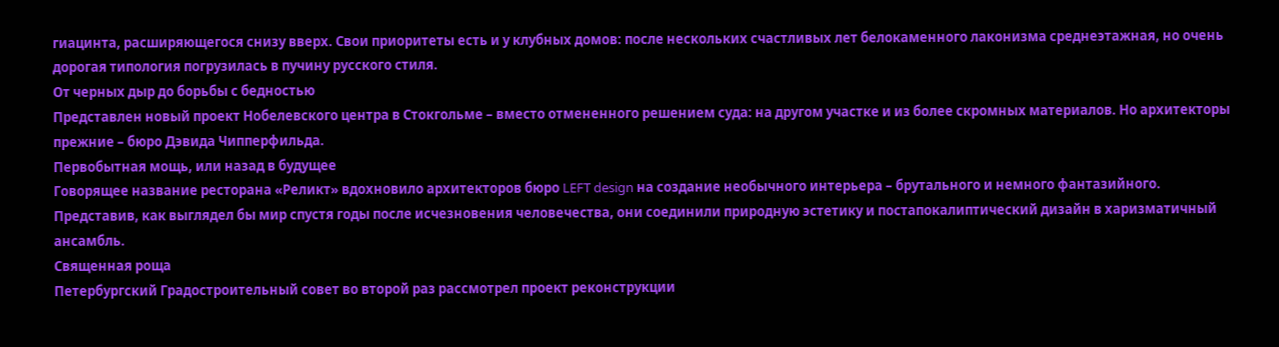гиацинта, расширяющегося снизу вверх. Свои приоритеты есть и у клубных домов: после нескольких счастливых лет белокаменного лаконизма среднеэтажная, но очень дорогая типология погрузилась в пучину русского стиля.
От черных дыр до борьбы с бедностью
Представлен новый проект Нобелевского центра в Стокгольме – вместо отмененного решением суда: на другом участке и из более скромных материалов. Но архитекторы прежние – бюро Дэвида Чипперфильда.
Первобытная мощь, или назад в будущее
Говорящее название ресторана «Реликт» вдохновило архитекторов бюро LEFT design на создание необычного интерьера – брутального и немного фантазийного. Представив, как выглядел бы мир спустя годы после исчезновения человечества, они соединили природную эстетику и постапокалиптический дизайн в харизматичный ансамбль.
Священная роща
Петербургский Градостроительный совет во второй раз рассмотрел проект реконструкции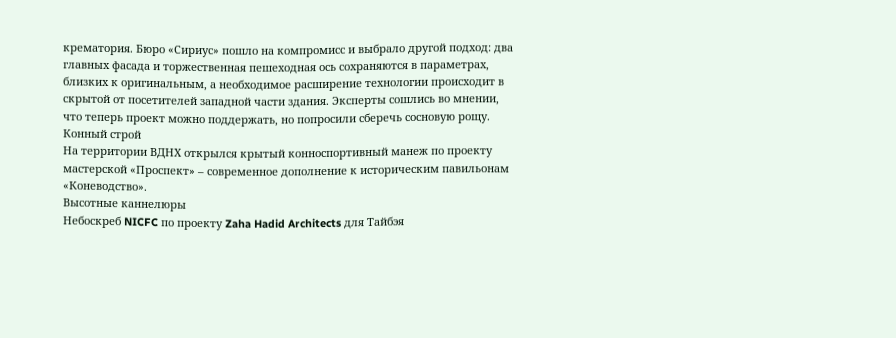крематория. Бюро «Сириус» пошло на компромисс и выбрало другой подход: два главных фасада и торжественная пешеходная ось сохраняются в параметрах, близких к оригинальным, а необходимое расширение технологии происходит в скрытой от посетителей западной части здания. Эксперты сошлись во мнении, что теперь проект можно поддержать, но попросили сберечь сосновую рощу.
Конный строй
На территории ВДНХ открылся крытый конноспортивный манеж по проекту мастерской «Проспект» – современное дополнение к историческим павильонам «Коневодство».
Высотные каннелюры
Небоскреб NICFC по проекту Zaha Hadid Architects для Тайбэя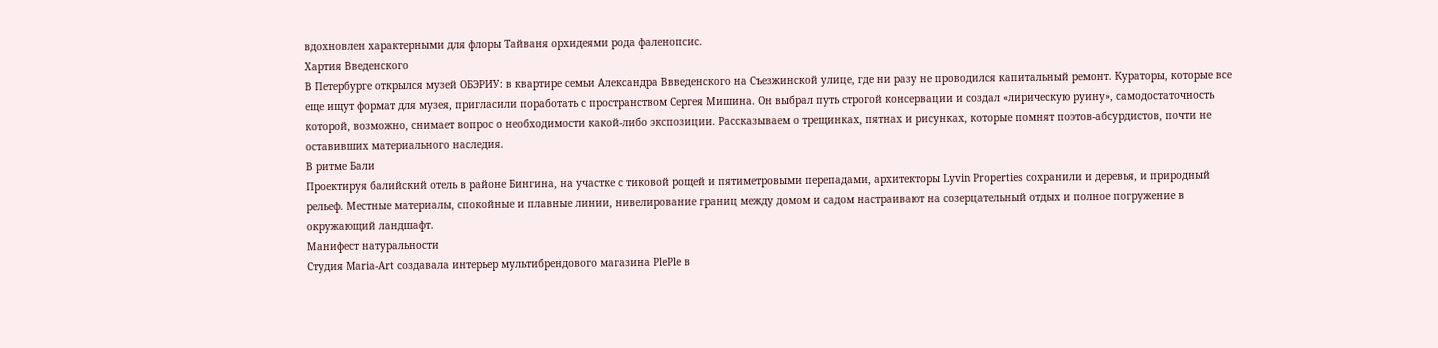вдохновлен характерными для флоры Тайваня орхидеями рода фаленопсис.
Хартия Введенского
В Петербурге открылся музей ОБЭРИУ: в квартире семьи Александра Ввведенского на Съезжинской улице, где ни разу не проводился капитальный ремонт. Кураторы, которые все еще ищут формат для музея, пригласили поработать с пространством Сергея Мишина. Он выбрал путь строгой консервации и создал «лирическую руину», самодостаточность которой, возможно, снимает вопрос о необходимости какой-либо экспозиции. Рассказываем о трещинках, пятнах и рисунках, которые помнят поэтов-абсурдистов, почти не оставивших материального наследия.
В ритме Бали
Проектируя балийский отель в районе Бингина, на участке с тиковой рощей и пятиметровыми перепадами, архитекторы Lyvin Properties сохранили и деревья, и природный рельеф. Местные материалы, спокойные и плавные линии, нивелирование границ между домом и садом настраивают на созерцательный отдых и полное погружение в окружающий ландшафт.
Манифест натуральности
Студия Maria-Art создавала интерьер мультибрендового магазина PlePle в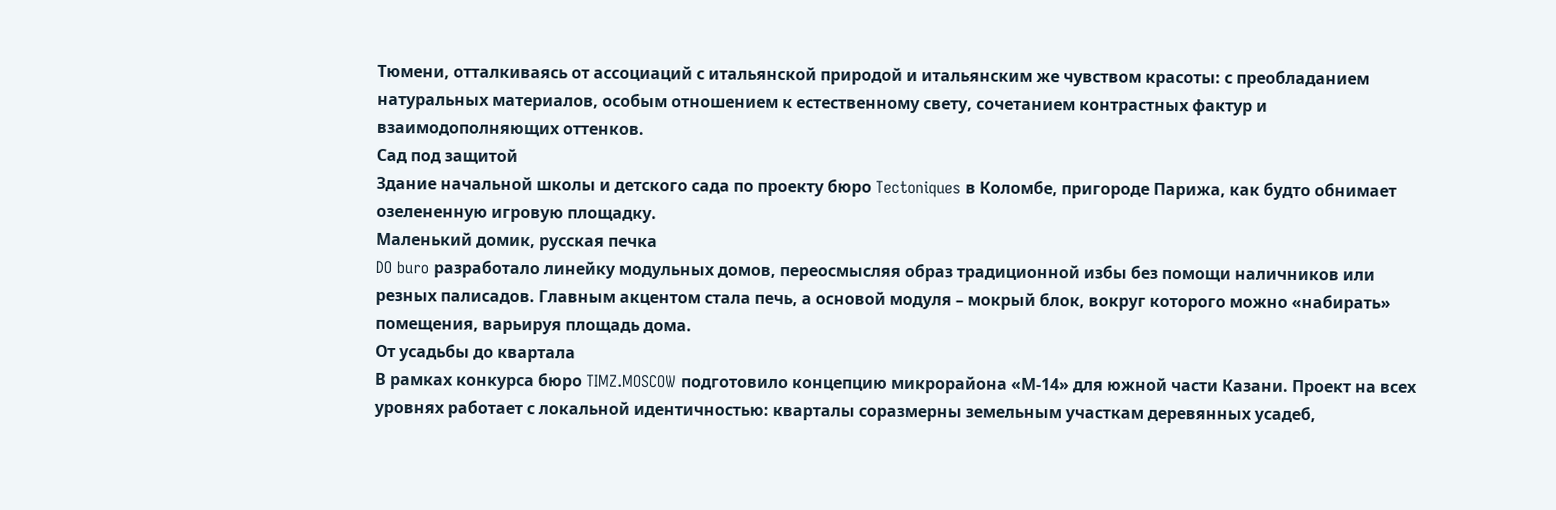Тюмени, отталкиваясь от ассоциаций с итальянской природой и итальянским же чувством красоты: с преобладанием натуральных материалов, особым отношением к естественному свету, сочетанием контрастных фактур и взаимодополняющих оттенков.
Сад под защитой
Здание начальной школы и детского сада по проекту бюро Tectoniques в Коломбе, пригороде Парижа, как будто обнимает озелененную игровую площадку.
Маленький домик, русская печка
DO buro разработало линейку модульных домов, переосмысляя образ традиционной избы без помощи наличников или резных палисадов. Главным акцентом стала печь, а основой модуля – мокрый блок, вокруг которого можно «набирать» помещения, варьируя площадь дома.
От усадьбы до квартала
В рамках конкурса бюро TIMZ.MOSCOW подготовило концепцию микрорайона «М-14» для южной части Казани. Проект на всех уровнях работает с локальной идентичностью: кварталы соразмерны земельным участкам деревянных усадеб,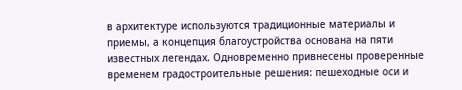в архитектуре используются традиционные материалы и приемы, а концепция благоустройства основана на пяти известных легендах. Одновременно привнесены проверенные временем градостроительные решения: пешеходные оси и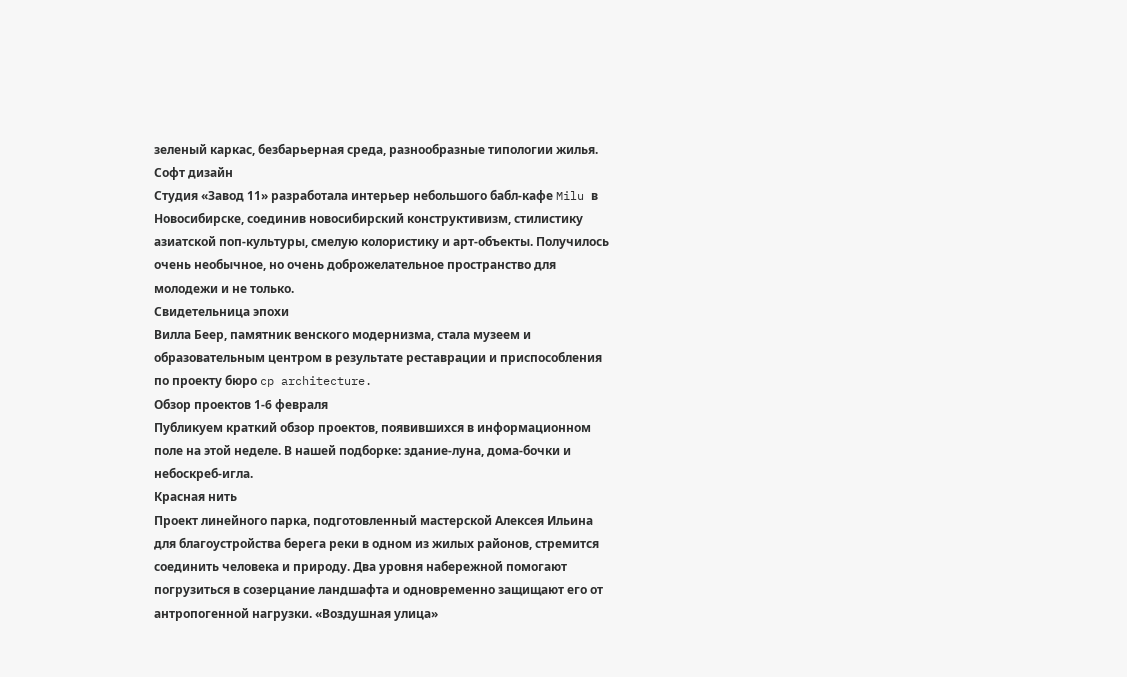зеленый каркас, безбарьерная среда, разнообразные типологии жилья.
Софт дизайн
Студия «Завод 11» разработала интерьер небольшого бабл-кафе Milu в Новосибирске, соединив новосибирский конструктивизм, стилистику азиатской поп-культуры, смелую колористику и арт-объекты. Получилось очень необычное, но очень доброжелательное пространство для молодежи и не только.
Свидетельница эпохи
Вилла Беер, памятник венского модернизма, стала музеем и образовательным центром в результате реставрации и приспособления по проекту бюро cp architecture.
Обзор проектов 1-6 февраля
Публикуем краткий обзор проектов, появившихся в информационном поле на этой неделе. В нашей подборке: здание-луна, дома-бочки и небоскреб-игла.
Красная нить
Проект линейного парка, подготовленный мастерской Алексея Ильина для благоустройства берега реки в одном из жилых районов, стремится соединить человека и природу. Два уровня набережной помогают погрузиться в созерцание ландшафта и одновременно защищают его от антропогенной нагрузки. «Воздушная улица»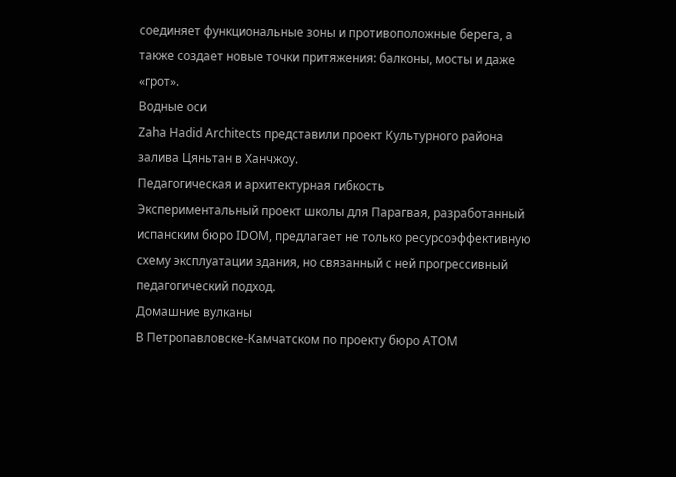соединяет функциональные зоны и противоположные берега, а также создает новые точки притяжения: балконы, мосты и даже «грот».
Водные оси
Zaha Hadid Architects представили проект Культурного района залива Цяньтан в Ханчжоу.
Педагогическая и архитектурная гибкость
Экспериментальный проект школы для Парагвая, разработанный испанским бюро IDOM, предлагает не только ресурсоэффективную схему эксплуатации здания, но связанный с ней прогрессивный педагогический подход.
Домашние вулканы
В Петропавловске-Камчатском по проекту бюро АТОМ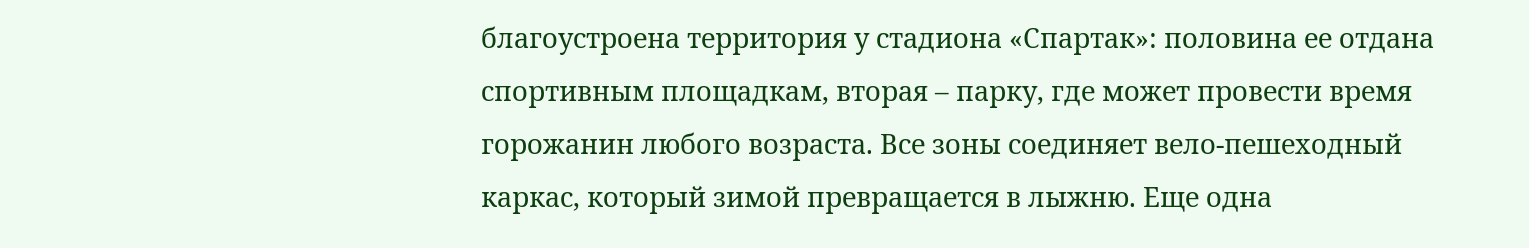благоустроена территория у стадиона «Спартак»: половина ее отдана спортивным площадкам, вторая – парку, где может провести время горожанин любого возраста. Все зоны соединяет вело-пешеходный каркас, который зимой превращается в лыжню. Еще одна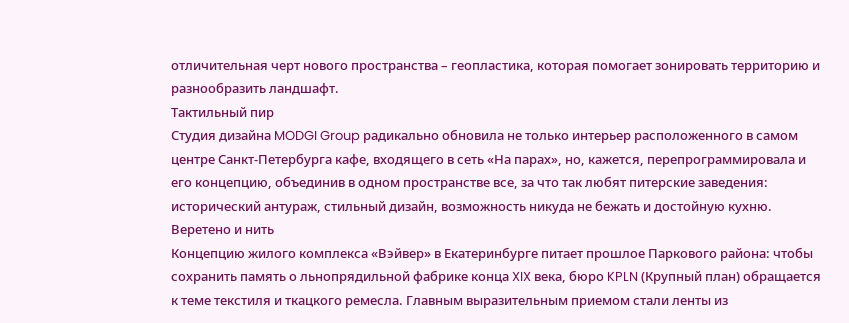отличительная черт нового пространства – геопластика, которая помогает зонировать территорию и разнообразить ландшафт.
Тактильный пир
Студия дизайна MODGI Group радикально обновила не только интерьер расположенного в самом центре Санкт-Петербурга кафе, входящего в сеть «На парах», но, кажется, перепрограммировала и его концепцию, объединив в одном пространстве все, за что так любят питерские заведения: исторический антураж, стильный дизайн, возможность никуда не бежать и достойную кухню.
Веретено и нить
Концепцию жилого комплекса «Вэйвер» в Екатеринбурге питает прошлое Паркового района: чтобы сохранить память о льнопрядильной фабрике конца XIX века, бюро KPLN (Крупный план) обращается к теме текстиля и ткацкого ремесла. Главным выразительным приемом стали ленты из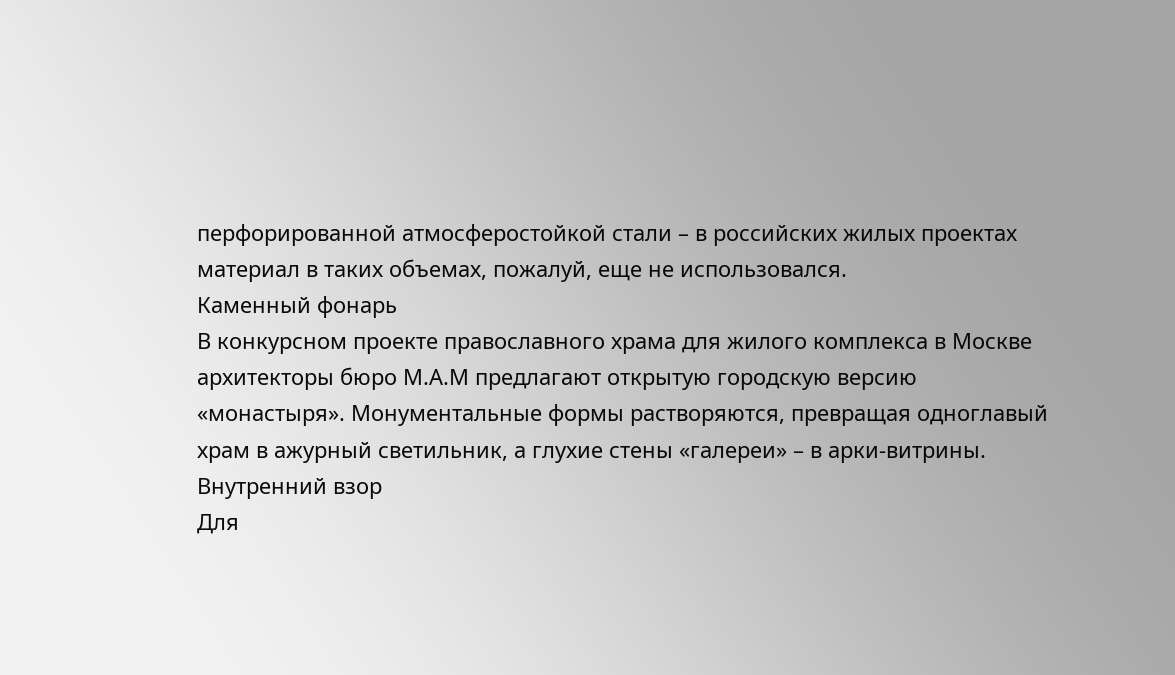перфорированной атмосферостойкой стали – в российских жилых проектах материал в таких объемах, пожалуй, еще не использовался.
Каменный фонарь
В конкурсном проекте православного храма для жилого комплекса в Москве архитекторы бюро М.А.М предлагают открытую городскую версию «монастыря». Монументальные формы растворяются, превращая одноглавый храм в ажурный светильник, а глухие стены «галереи» – в арки-витрины.
Внутренний взор
Для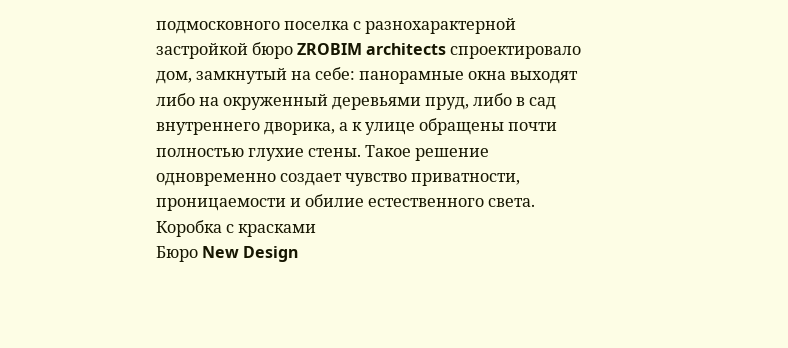подмосковного поселка с разнохарактерной застройкой бюро ZROBIM architects спроектировало дом, замкнутый на себе: панорамные окна выходят либо на окруженный деревьями пруд, либо в сад внутреннего дворика, а к улице обращены почти полностью глухие стены. Такое решение одновременно создает чувство приватности, проницаемости и обилие естественного света.
Коробка с красками
Бюро New Design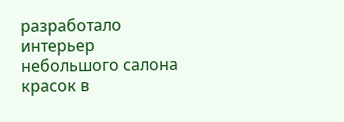разработало интерьер небольшого салона красок в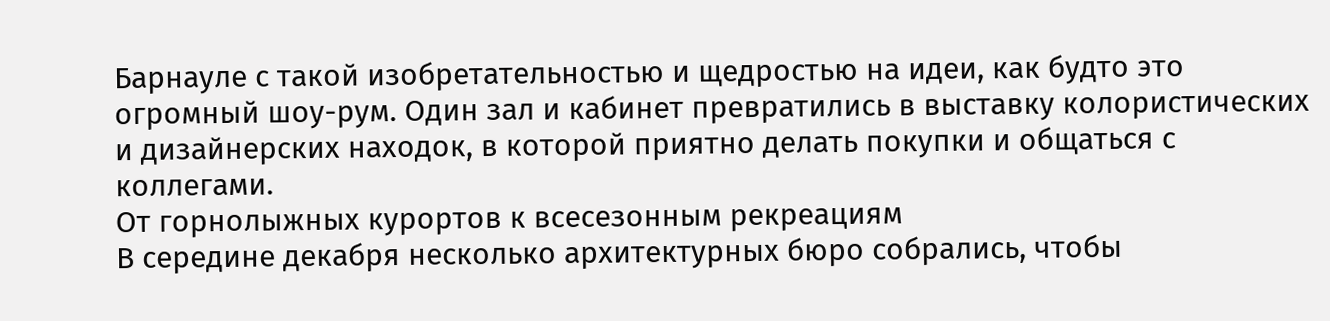Барнауле с такой изобретательностью и щедростью на идеи, как будто это огромный шоу-рум. Один зал и кабинет превратились в выставку колористических и дизайнерских находок, в которой приятно делать покупки и общаться с коллегами.
От горнолыжных курортов к всесезонным рекреациям
В середине декабря несколько архитектурных бюро собрались, чтобы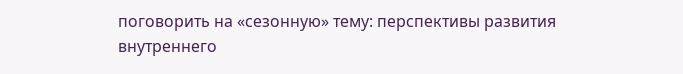поговорить на «сезонную» тему: перспективы развития внутреннего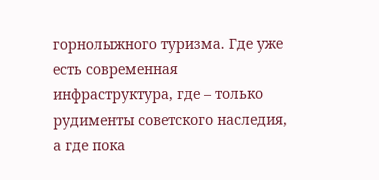горнолыжного туризма. Где уже есть современная инфраструктура, где – только рудименты советского наследия, а где пока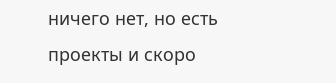ничего нет, но есть проекты и скоро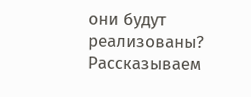они будут реализованы? Рассказываем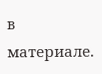в материале.